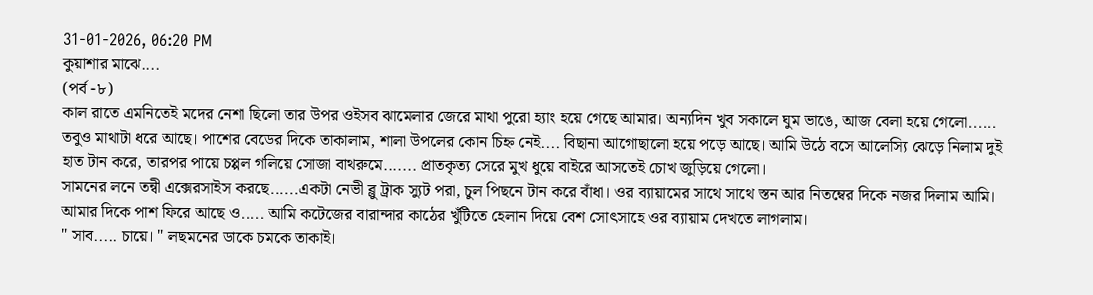31-01-2026, 06:20 PM
কুয়াশার মাঝে....
(পর্ব -৮)
কাল রাতে এমনিতেই মদের নেশা ছিলো তার উপর ওইসব ঝামেলার জেরে মাথা পুরো হ্যাং হয়ে গেছে আমার। অন্যদিন খুব সকালে ঘুম ভাঙে, আজ বেলা হয়ে গেলো...... তবুও মাথাটা ধরে আছে। পাশের বেডের দিকে তাকালাম, শালা উপলের কোন চিহ্ন নেই.... বিছানা আগোছালো হয়ে পড়ে আছে। আমি উঠে বসে আলেস্যি ঝেড়ে নিলাম দুই হাত টান করে, তারপর পায়ে চপ্পল গলিয়ে সোজা বাথরুমে....... প্রাতকৃত্য সেরে মুখ ধুয়ে বাইরে আসতেই চোখ জুড়িয়ে গেলো।
সামনের লনে তন্বী এক্সেরসাইস করছে......একটা নেভী ব্লু ট্রাক স্যুট পরা, চুল পিছনে টান করে বাঁধা। ওর ব্যায়ামের সাথে সাথে স্তন আর নিতম্বের দিকে নজর দিলাম আমি। আমার দিকে পাশ ফিরে আছে ও..... আমি কটেজের বারান্দার কাঠের খুঁটিতে হেলান দিয়ে বেশ সোৎসাহে ওর ব্যায়াম দেখতে লাগলাম।
" সাব..... চায়ে। " লছমনের ডাকে চমকে তাকাই।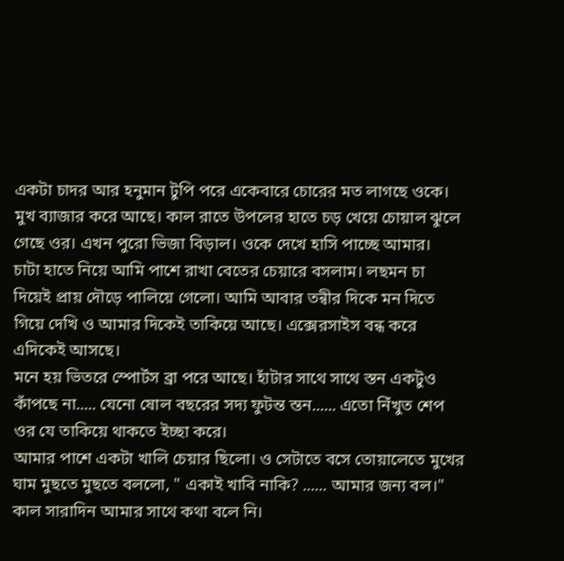একটা চাদর আর হনুমান টুপি পরে একেবারে চোরের মত লাগছে ওকে। মুখ ব্যাজার করে আছে। কাল রাতে উপলের হাতে চড় খেয়ে চোয়াল ঝুলে গেছে ওর। এখন পুরো ভিজা বিড়াল। ওকে দেখে হাসি পাচ্ছে আমার।
চাটা হাতে নিয়ে আমি পাশে রাখা বেতের চেয়ারে বসলাম। লছমন চা দিয়েই প্রায় দৌড়ে পালিয়ে গেলো। আমি আবার তন্বীর দিকে মন দিতে গিয়ে দেখি ও আমার দিকেই তাকিয়ে আছে। এক্সেরসাইস বন্ধ করে এদিকেই আসছে।
মনে হয় ভিতরে স্পোর্টস ব্রা পরে আছে। হাঁটার সাথে সাথে স্তন একটুও কাঁপছে না..... যেনো ষোল বছরের সদ্য ফুটন্ত স্তন...... এতো নিঁখুত শেপ ওর যে তাকিয়ে থাকতে ইচ্ছা করে।
আমার পাশে একটা খালি চেয়ার ছিলো। ও সেটাতে বসে তোয়ালেতে মুখের ঘাম মুছতে মুছতে বললো, " একাই খাবি নাকি? ...... আমার জন্য বল।"
কাল সারাদিন আমার সাথে কথা বলে নি।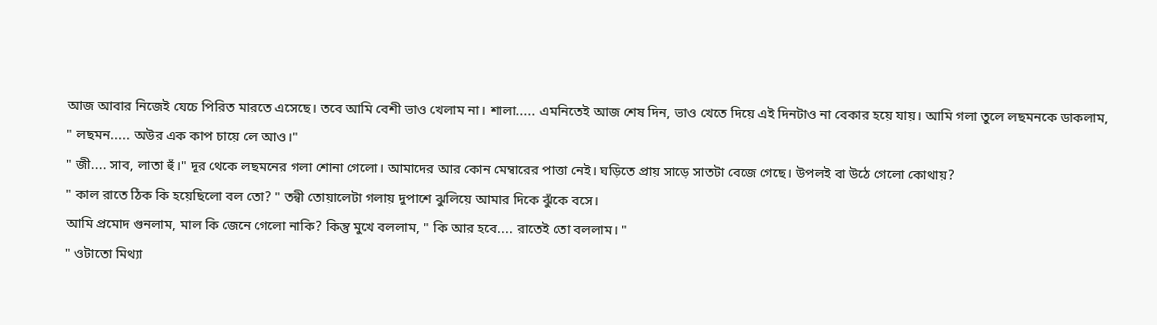আজ আবার নিজেই যেচে পিরিত মারতে এসেছে। তবে আমি বেশী ভাও খেলাম না। শালা..... এমনিতেই আজ শেষ দিন, ভাও খেতে দিয়ে এই দিনটাও না বেকার হয়ে যায়। আমি গলা তুলে লছমনকে ডাকলাম,
" লছমন..... অউর এক কাপ চায়ে লে আও।"
" জী.... সাব, লাতা হুঁ।" দূর থেকে লছমনের গলা শোনা গেলো। আমাদের আর কোন মেম্বারের পাত্তা নেই। ঘড়িতে প্রায় সাড়ে সাতটা বেজে গেছে। উপলই বা উঠে গেলো কোথায়?
" কাল রাতে ঠিক কি হয়েছিলো বল তো? " তন্বী তোয়ালেটা গলায় দুপাশে ঝুলিয়ে আমার দিকে ঝুঁকে বসে।
আমি প্রমোদ গুনলাম, মাল কি জেনে গেলো নাকি? কিন্তু মুখে বললাম, " কি আর হবে.... রাতেই তো বললাম। "
" ওটাতো মিথ্যা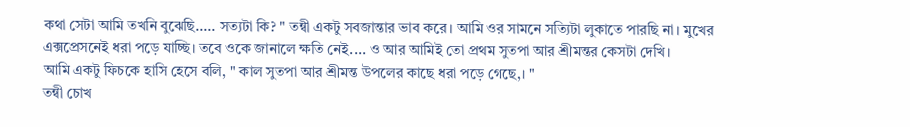কথা সেটা আমি তখনি বুঝেছি..... সত্যটা কি? " তন্বী একটু সবজান্তার ভাব করে। আমি ওর সামনে সত্যিটা লুকাতে পারছি না। মুখের এক্সপ্রেসনেই ধরা পড়ে যাচ্ছি। তবে ওকে জানালে ক্ষতি নেই.... ও আর আমিই তো প্রথম সুতপা আর শ্রীমন্তর কেসটা দেখি।
আমি একটু ফিচকে হাসি হেসে বলি, " কাল সুতপা আর শ্রীমন্ত উপলের কাছে ধরা পড়ে গেছে,। "
তন্বী চোখ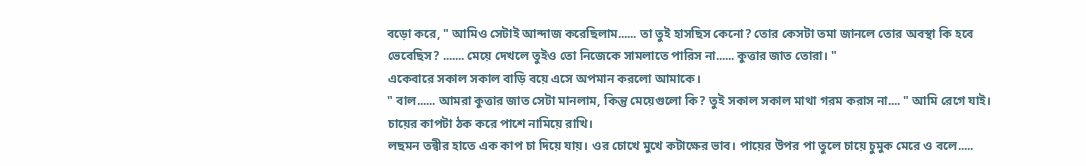বড়ো করে, " আমিও সেটাই আন্দাজ করেছিলাম...... তা তুই হাসছিস কেনো? তোর কেসটা তমা জানলে তোর অবস্থা কি হবে ভেবেছিস? ....... মেয়ে দেখলে তুইও তো নিজেকে সামলাতে পারিস না...... কুত্তার জাত তোরা। "
একেবারে সকাল সকাল বাড়ি বয়ে এসে অপমান করলো আমাকে।
" বাল...... আমরা কুত্তার জাত সেটা মানলাম, কিন্তু মেয়েগুলো কি? তুই সকাল সকাল মাথা গরম করাস না.... " আমি রেগে যাই। চায়ের কাপটা ঠক করে পাশে নামিয়ে রাখি।
লছমন তন্বীর হাতে এক কাপ চা দিয়ে যায়। ওর চোখে মুখে কটাক্ষের ভাব। পায়ের উপর পা তুলে চায়ে চুমুক মেরে ও বলে.....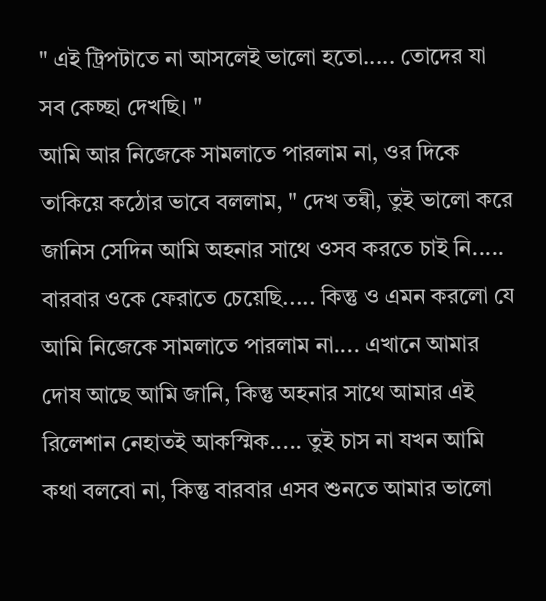" এই ট্রিপটাতে না আসলেই ভালো হতো..... তোদের যা সব কেচ্ছা দেখছি। "
আমি আর নিজেকে সামলাতে পারলাম না, ওর দিকে তাকিয়ে কঠোর ভাবে বললাম, " দেখ তন্বী, তুই ভালো করে জানিস সেদিন আমি অহনার সাথে ওসব করতে চাই নি..... বারবার ওকে ফেরাতে চেয়েছি..... কিন্তু ও এমন করলো যে আমি নিজেকে সামলাতে পারলাম না.... এখানে আমার দোষ আছে আমি জানি, কিন্তু অহনার সাথে আমার এই রিলেশান নেহাতই আকস্মিক..... তুই চাস না যখন আমি কথা বলবো না, কিন্তু বারবার এসব শুনতে আমার ভালো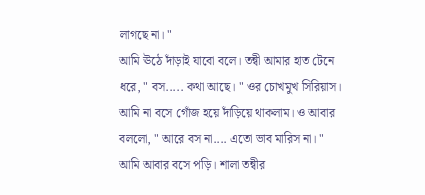লাগছে না। "
আমি ঊঠে দাঁড়াই যাবো বলে। তন্বী আমার হাত টেনে ধরে, " বস..... কথা আছে। " ওর চোখমুখ সিরিয়াস।
আমি না বসে গোঁজ হয়ে দাঁড়িয়ে থাকলাম। ও আবার বললো, " আরে বস না.... এতো ভাব মারিস না। "
আমি আবার বসে পড়ি। শালা তন্বীর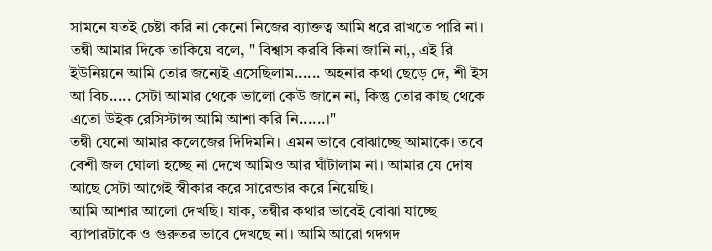সামনে যতই চেষ্টা করি না কেনো নিজের ব্যাক্তত্ব আমি ধরে রাখতে পারি না।
তন্বী আমার দিকে তাকিয়ে বলে, " বিশ্বাস করবি কিনা জানি না,, এই রি ইউনিয়নে আমি তোর জন্যেই এসেছিলাম...... অহনার কথা ছেড়ে দে, শী ইস আ বিচ..... সেটা আমার থেকে ভালো কেউ জানে না, কিন্তু তোর কাছ থেকে এতো উইক রেসিস্টান্স আমি আশা করি নি......।"
তন্বী যেনো আমার কলেজের দিদিমনি। এমন ভাবে বোঝাচ্ছে আমাকে। তবে বেশী জল ঘোলা হচ্ছে না দেখে আমিও আর ঘাঁটালাম না। আমার যে দোষ আছে সেটা আগেই স্বীকার করে সারেন্ডার করে নিয়েছি।
আমি আশার আলো দেখছি। যাক, তন্বীর কথার ভাবেই বোঝা যাচ্ছে ব্যাপারটাকে ও গুরুতর ভাবে দেখছে না। আমি আরো গদগদ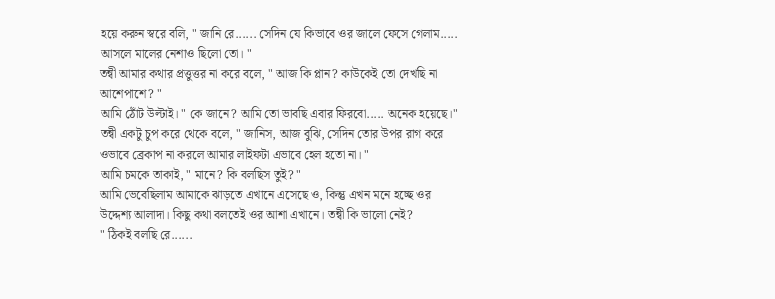হয়ে করুন স্বরে বলি, " জানি রে...... সেদিন যে কিভাবে ওর জালে ফেসে গেলাম..... আসলে মালের নেশাও ছিলো তো। "
তন্বী আমার কথার প্রত্তুত্তর না করে বলে, " আজ কি প্লান? কাউকেই তো দেখছি না আশেপাশে? "
আমি ঠোঁট উল্টাই। " কে জানে? আমি তো ভাবছি এবার ফিরবো..... অনেক হয়েছে।"
তন্বী একটু চুপ করে থেকে বলে, " জানিস, আজ বুঝি, সেদিন তোর উপর রাগ করে ওভাবে ব্রেকাপ না করলে আমার লাইফটা এভাবে হেল হতো না। "
আমি চমকে তাকাই, " মানে? কি বলছিস তুই? "
আমি ভেবেছিলাম আমাকে ঝাড়তে এখানে এসেছে ও, কিন্তু এখন মনে হচ্ছে ওর উদ্দেশ্য আলাদা। কিছু কথা বলতেই ওর আশা এখানে। তন্বী কি ভালো নেই?
" ঠিকই বলছি রে......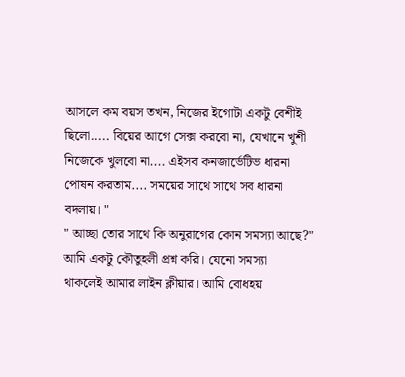আসলে কম বয়স তখন, নিজের ইগোটা একটু বেশীই ছিলো..... বিয়ের আগে সেক্স করবো না, যেখানে খুশী নিজেকে খুলবো না.... এইসব কনজার্ভেটিভ ধারনা পোষন করতাম.... সময়ের সাথে সাথে সব ধারনা বদলায়। "
" আচ্ছা তোর সাথে কি অনুরাগের কোন সমস্যা আছে?"
আমি একটু কৌতুহলী প্রশ্ন করি। যেনো সমস্যা
থাকলেই আমার লাইন ক্লীয়ার। আমি বোধহয়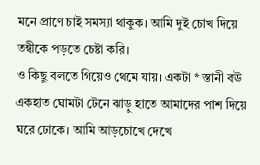মনে প্রাণে চাই সমস্যা থাকুক। আমি দুই চোখ দিয়ে তন্বীকে পড়তে চেষ্টা করি।
ও কিছু বলতে গিয়েও থেমে যায়। একটা * স্তানী বঊ একহাত ঘোমটা টেনে ঝাড়ু হাতে আমাদের পাশ দিয়ে ঘরে ঢোকে। আমি আড়চোখে দেখে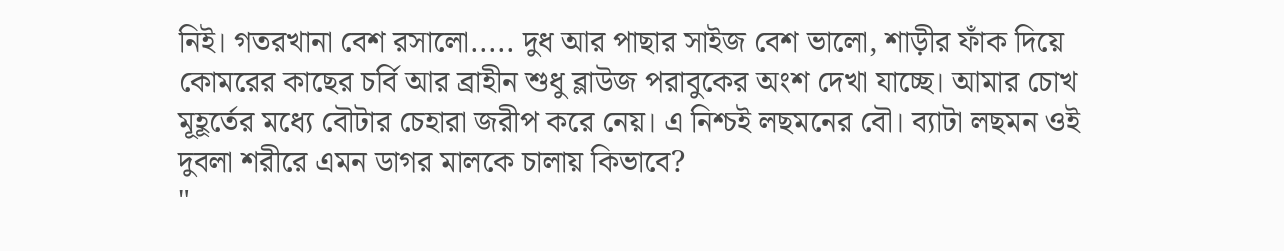নিই। গতরখানা বেশ রসালো..... দুধ আর পাছার সাইজ বেশ ভালো, শাড়ীর ফাঁক দিয়ে কোমরের কাছের চর্বি আর ব্রাহীন শুধু ব্লাউজ পরাবুকের অংশ দেখা যাচ্ছে। আমার চোখ মূহূর্তের মধ্যে বৌটার চেহারা জরীপ করে নেয়। এ নিশ্চই লছমনের বৌ। ব্যাটা লছমন ওই দুবলা শরীরে এমন ডাগর মালকে চালায় কিভাবে?
"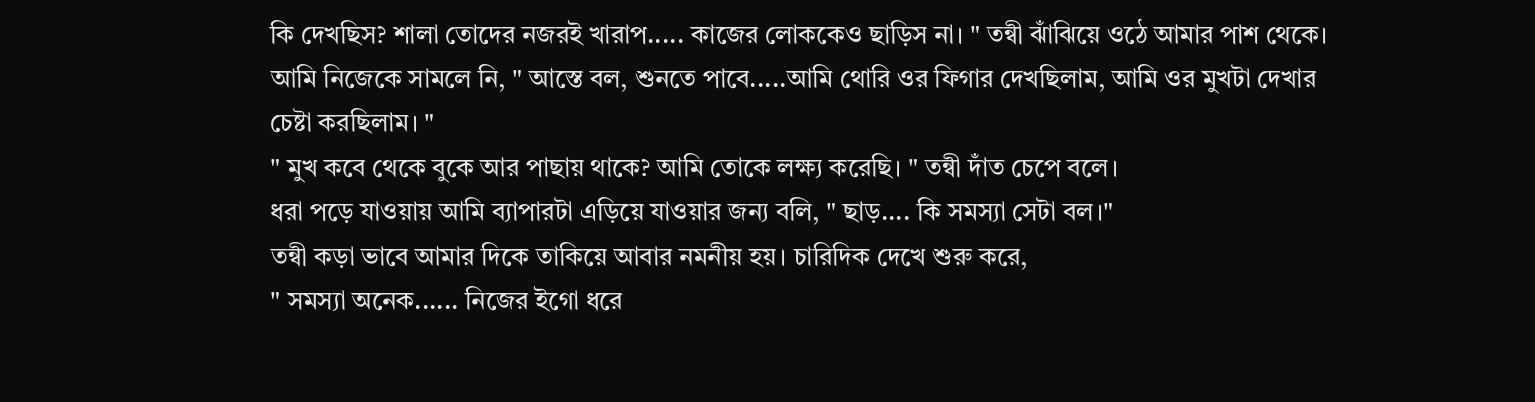কি দেখছিস? শালা তোদের নজরই খারাপ..... কাজের লোককেও ছাড়িস না। " তন্বী ঝাঁঝিয়ে ওঠে আমার পাশ থেকে।
আমি নিজেকে সামলে নি, " আস্তে বল, শুনতে পাবে.....আমি থোরি ওর ফিগার দেখছিলাম, আমি ওর মুখটা দেখার চেষ্টা করছিলাম। "
" মুখ কবে থেকে বুকে আর পাছায় থাকে? আমি তোকে লক্ষ্য করেছি। " তন্বী দাঁত চেপে বলে।
ধরা পড়ে যাওয়ায় আমি ব্যাপারটা এড়িয়ে যাওয়ার জন্য বলি, " ছাড়.... কি সমস্যা সেটা বল।"
তন্বী কড়া ভাবে আমার দিকে তাকিয়ে আবার নমনীয় হয়। চারিদিক দেখে শুরু করে,
" সমস্যা অনেক...... নিজের ইগো ধরে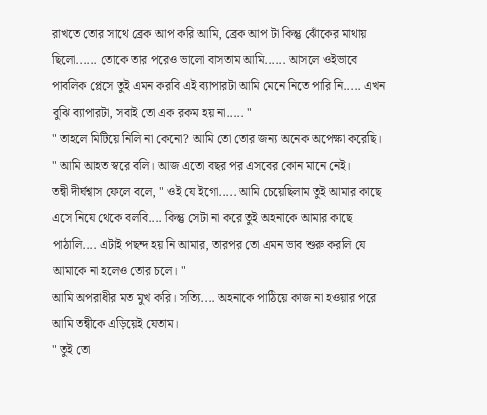রাখতে তোর সাথে ব্রেক আপ করি আমি, ব্রেক আপ টা কিন্তু ঝোঁকের মাথায় ছিলো...... তোকে তার পরেও ভালো বাসতাম আমি...... আসলে ওইভাবে পাবলিক প্লেসে তুই এমন করবি এই ব্যাপারটা আমি মেনে নিতে পারি নি..... এখন বুঝি ব্যাপারটা, সবাই তো এক রকম হয় না..... "
" তাহলে মিটিয়ে নিলি না কেনো? আমি তো তোর জন্য অনেক অপেক্ষা করেছি। " আমি আহত স্বরে বলি। আজ এতো বছর পর এসবের কোন মানে নেই।
তন্বী দীর্ঘশ্বাস ফেলে বলে, " ওই যে ইগো..... আমি চেয়েছিলাম তুই আমার কাছে এসে নিযে থেকে বলবি.... কিন্তু সেটা না করে তুই অহনাকে আমার কাছে পাঠালি.... এটাই পছন্দ হয় নি আমার, তারপর তো এমন ভাব শুরু করলি যে আমাকে না হলেও তোর চলে। "
আমি অপরাধীর মত মুখ করি। সত্যি.... অহনাকে পাঠিয়ে কাজ না হওয়ার পরে আমি তন্বীকে এড়িয়েই যেতাম।
" তুই তো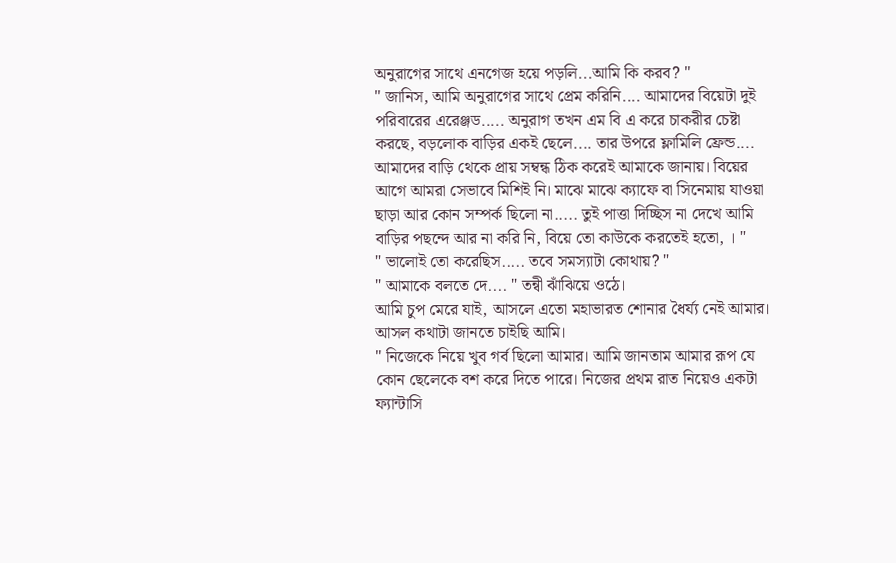অনুরাগের সাথে এনগেজ হয়ে পড়লি...আমি কি করব? "
" জানিস, আমি অনুরাগের সাথে প্রেম করিনি.... আমাদের বিয়েটা দুই পরিবারের এরেঞ্জড..... অনুরাগ তখন এম বি এ করে চাকরীর চেষ্টা করছে, বড়লোক বাড়ির একই ছেলে.... তার উপরে ফ্লামিলি ফ্রেন্ড.... আমাদের বাড়ি থেকে প্রায় সম্বন্ধ ঠিক করেই আমাকে জানায়। বিয়ের আগে আমরা সেভাবে মিশিই নি। মাঝে মাঝে ক্যাফে বা সিনেমায় যাওয়া ছাড়া আর কোন সম্পর্ক ছিলো না..... তুই পাত্তা দিচ্ছিস না দেখে আমি বাড়ির পছন্দে আর না করি নি, বিয়ে তো কাউকে করতেই হতো, । "
" ভালোই তো করেছিস..... তবে সমস্যাটা কোথায়? "
" আমাকে বলতে দে.... " তন্বী ঝাঁঝিয়ে ওঠে।
আমি চুপ মেরে যাই, আসলে এতো মহাভারত শোনার ধৈর্য্য নেই আমার। আসল কথাটা জানতে চাইছি আমি।
" নিজেকে নিয়ে খুব গর্ব ছিলো আমার। আমি জানতাম আমার রূপ যে কোন ছেলেকে বশ করে দিতে পারে। নিজের প্রথম রাত নিয়েও একটা ফ্যান্টাসি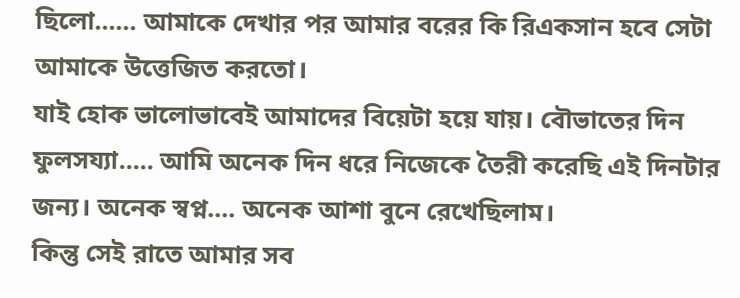ছিলো...... আমাকে দেখার পর আমার বরের কি রিএকসান হবে সেটা আমাকে উত্তেজিত করতো।
যাই হোক ভালোভাবেই আমাদের বিয়েটা হয়ে যায়। বৌভাতের দিন ফুলসয্যা..... আমি অনেক দিন ধরে নিজেকে তৈরী করেছি এই দিনটার জন্য। অনেক স্বপ্ন.... অনেক আশা বুনে রেখেছিলাম।
কিন্তু সেই রাতে আমার সব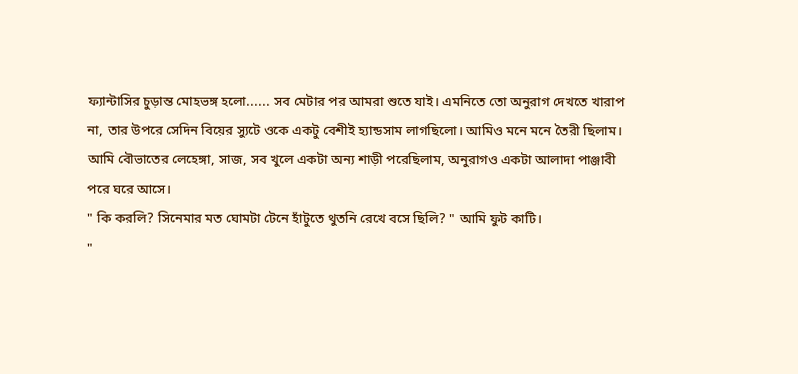ফ্যান্টাসির চুড়ান্ত মোহভঙ্গ হলো...... সব মেটার পর আমরা শুতে যাই। এমনিতে তো অনুরাগ দেখতে খারাপ না, তার উপরে সেদিন বিয়ের স্যুটে ওকে একটু বেশীই হ্যান্ডসাম লাগছিলো। আমিও মনে মনে তৈরী ছিলাম।
আমি বৌভাতের লেহেঙ্গা, সাজ, সব খুলে একটা অন্য শাড়ী পরেছিলাম, অনুরাগও একটা আলাদা পাঞ্জাবী পরে ঘরে আসে।
" কি করলি? সিনেমার মত ঘোমটা টেনে হাঁটুতে থুতনি রেখে বসে ছিলি? " আমি ফুট কাটি।
"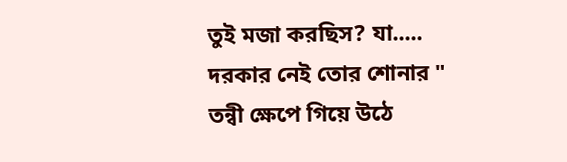তুই মজা করছিস? যা..... দরকার নেই তোর শোনার " তন্বী ক্ষেপে গিয়ে উঠে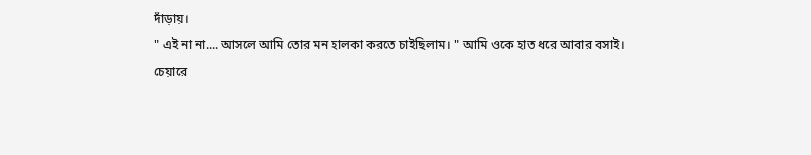দাঁড়ায়।
" এই না না.... আসলে আমি তোর মন হালকা করতে চাইছিলাম। " আমি ওকে হাত ধরে আবার বসাই।
চেয়ারে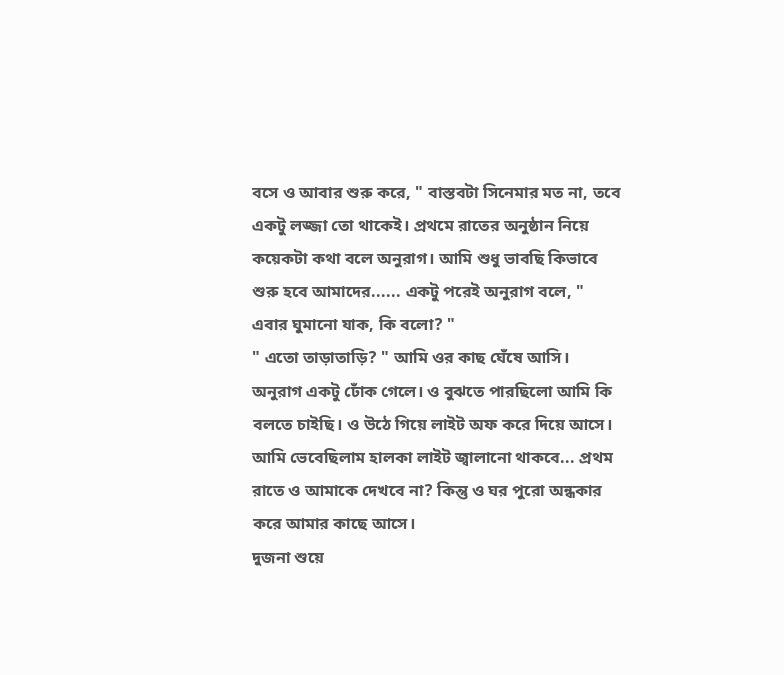বসে ও আবার শুরু করে, " বাস্তবটা সিনেমার মত না, তবে একটু লজ্জা তো থাকেই। প্রথমে রাতের অনুষ্ঠান নিয়ে কয়েকটা কথা বলে অনুরাগ। আমি শুধু ভাবছি কিভাবে শুরু হবে আমাদের...... একটু পরেই অনুরাগ বলে, " এবার ঘুমানো যাক, কি বলো? "
" এতো তাড়াতাড়ি? " আমি ওর কাছ ঘেঁষে আসি। অনুরাগ একটু ঢোঁক গেলে। ও বুঝতে পারছিলো আমি কি বলতে চাইছি। ও উঠে গিয়ে লাইট অফ করে দিয়ে আসে। আমি ভেবেছিলাম হালকা লাইট জ্বালানো থাকবে... প্রথম রাতে ও আমাকে দেখবে না? কিন্তু ও ঘর পুরো অন্ধকার করে আমার কাছে আসে।
দুজনা শুয়ে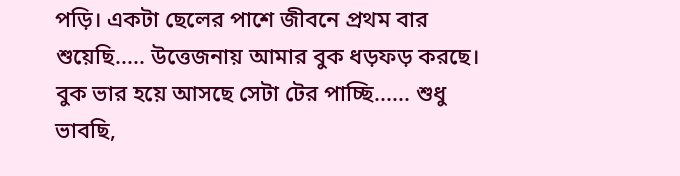পড়ি। একটা ছেলের পাশে জীবনে প্রথম বার শুয়েছি..... উত্তেজনায় আমার বুক ধড়ফড় করছে। বুক ভার হয়ে আসছে সেটা টের পাচ্ছি...... শুধু ভাবছি,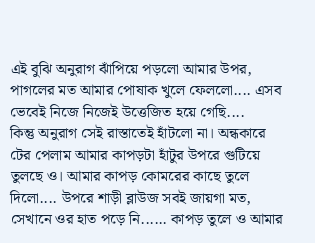এই বুঝি অনুরাগ ঝাঁপিয়ে পড়লো আমার উপর, পাগলের মত আমার পোষাক খুলে ফেললো.... এসব ভেবেই নিজে নিজেই উত্তেজিত হয়ে গেছি....
কিন্তু অনুরাগ সেই রাস্তাতেই হাঁটলো না। অন্ধকারে টের পেলাম আমার কাপড়টা হাঁটুর উপরে গুটিয়ে তুলছে ও। আমার কাপড় কোমরের কাছে তুলে দিলো.... উপরে শাড়ী ব্লাউজ সবই জায়গা মত, সেখানে ওর হাত পড়ে নি...... কাপড় তুলে ও আমার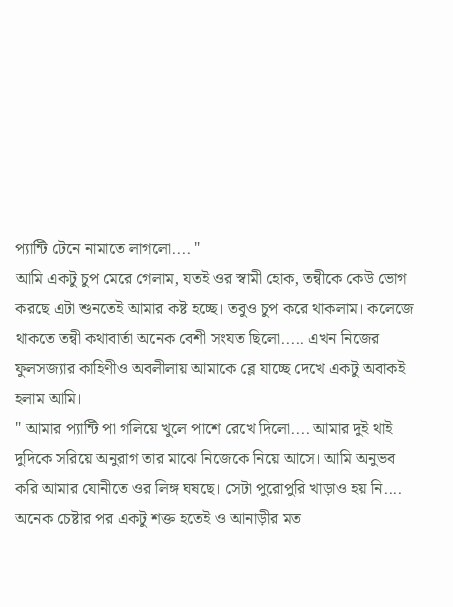প্যান্টি টেনে নামাতে লাগলো.... "
আমি একটু চুপ মেরে গেলাম, যতই ওর স্বামী হোক, তন্বীকে কেউ ভোগ করছে এটা শুনতেই আমার কষ্ট হচ্ছে। তবুও চুপ করে থাকলাম। কলেজে থাকতে তন্বী কথাবার্তা অনেক বেশী সংযত ছিলো..... এখন নিজের ফুলসজ্যার কাহিণীও অবলীলায় আমাকে ব্লে যাচ্ছে দেখে একটু অবাকই হলাম আমি।
" আমার প্যান্টি পা গলিয়ে খুলে পাশে রেখে দিলো.... আমার দুই থাই দুদিকে সরিয়ে অনুরাগ তার মাঝে নিজেকে নিয়ে আসে। আমি অনুভব করি আমার যোনীতে ওর লিঙ্গ ঘষছে। সেটা পুরোপুরি খাড়াও হয় নি.... অনেক চেষ্টার পর একটু শক্ত হতেই ও আনাড়ীর মত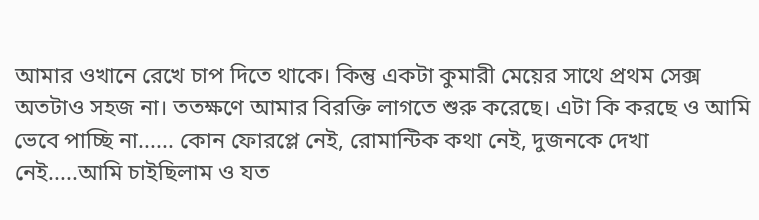আমার ওখানে রেখে চাপ দিতে থাকে। কিন্তু একটা কুমারী মেয়ের সাথে প্রথম সেক্স অতটাও সহজ না। ততক্ষণে আমার বিরক্তি লাগতে শুরু করেছে। এটা কি করছে ও আমি ভেবে পাচ্ছি না...... কোন ফোরপ্লে নেই, রোমান্টিক কথা নেই, দুজনকে দেখা নেই.....আমি চাইছিলাম ও যত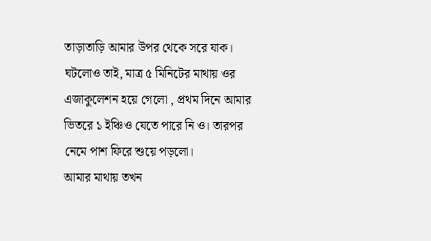তাড়াতাড়ি আমার উপর থেকে সরে যাক। ঘটলোও তাই, মাত্র ৫ মিনিটের মাথায় ওর এজাকুলেশন হয়ে গেলো , প্রথম দিনে আমার ভিতরে ১ ইঞ্চিও যেতে পারে নি ও। তারপর নেমে পাশ ফিরে শুয়ে পড়লো।
আমার মাথায় তখন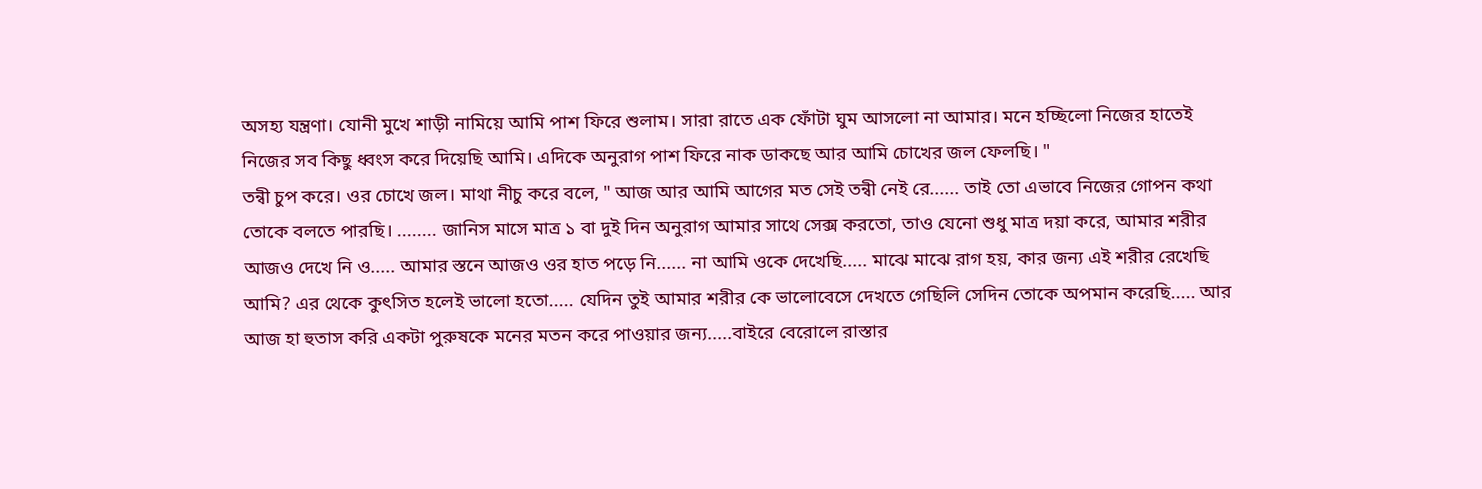অসহ্য যন্ত্রণা। যোনী মুখে শাড়ী নামিয়ে আমি পাশ ফিরে শুলাম। সারা রাতে এক ফোঁটা ঘুম আসলো না আমার। মনে হচ্ছিলো নিজের হাতেই নিজের সব কিছু ধ্বংস করে দিয়েছি আমি। এদিকে অনুরাগ পাশ ফিরে নাক ডাকছে আর আমি চোখের জল ফেলছি। "
তন্বী চুপ করে। ওর চোখে জল। মাথা নীচু করে বলে, " আজ আর আমি আগের মত সেই তন্বী নেই রে...... তাই তো এভাবে নিজের গোপন কথা তোকে বলতে পারছি। ........ জানিস মাসে মাত্র ১ বা দুই দিন অনুরাগ আমার সাথে সেক্স করতো, তাও যেনো শুধু মাত্র দয়া করে, আমার শরীর আজও দেখে নি ও..... আমার স্তনে আজও ওর হাত পড়ে নি...... না আমি ওকে দেখেছি..... মাঝে মাঝে রাগ হয়, কার জন্য এই শরীর রেখেছি আমি? এর থেকে কুৎসিত হলেই ভালো হতো..... যেদিন তুই আমার শরীর কে ভালোবেসে দেখতে গেছিলি সেদিন তোকে অপমান করেছি..... আর আজ হা হুতাস করি একটা পুরুষকে মনের মতন করে পাওয়ার জন্য.....বাইরে বেরোলে রাস্তার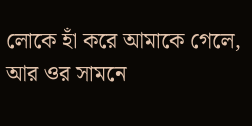লোকে হাঁ করে আমাকে গেলে, আর ওর সামনে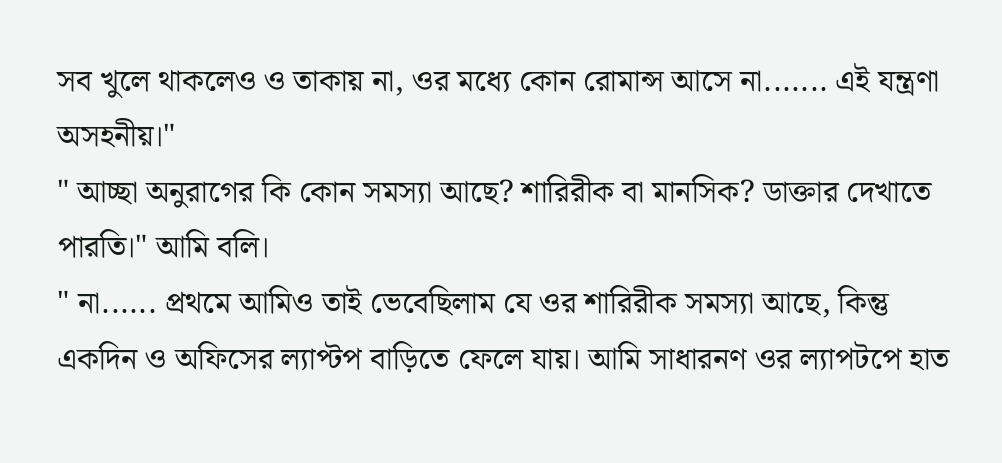সব খুলে থাকলেও ও তাকায় না, ওর মধ্যে কোন রোমান্স আসে না....... এই যন্ত্রণা অসহনীয়।"
" আচ্ছা অনুরাগের কি কোন সমস্যা আছে? শারিরীক বা মানসিক? ডাক্তার দেখাতে পারতি।" আমি বলি।
" না...... প্রথমে আমিও তাই ভেবেছিলাম যে ওর শারিরীক সমস্যা আছে, কিন্তু একদিন ও অফিসের ল্যাপ্টপ বাড়িতে ফেলে যায়। আমি সাধারনণ ওর ল্যাপটপে হাত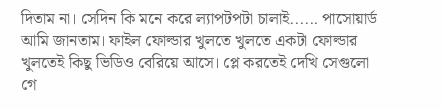দিতাম না। সেদিন কি মনে করে ল্যাপটপটা চালাই...... পাসোয়ার্ড আমি জানতাম। ফাইল ফোল্ডার খুলতে খুলতে একটা ফোল্ডার খুলতেই কিছু ভিডিও বেরিয়ে আসে। প্লে করতেই দেখি সেগুলো গে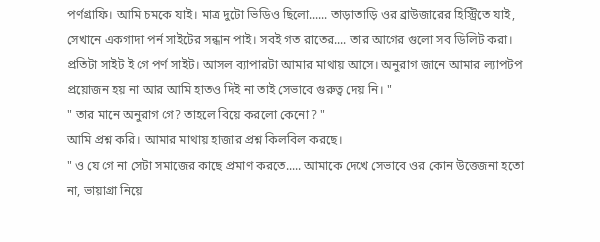পর্ণগ্রাফি। আমি চমকে যাই। মাত্র দুটো ভিডিও ছিলো...... তাড়াতাড়ি ওর ব্রাউজারের হিস্ট্রিতে যাই, সেখানে একগাদা পর্ন সাইটের সন্ধান পাই। সবই গত রাতের.... তার আগের গুলো সব ডিলিট করা। প্রতিটা সাইট ই গে পর্ণ সাইট। আসল ব্যাপারটা আমার মাথায় আসে। অনুরাগ জানে আমার ল্যাপটপ প্রয়োজন হয় না আর আমি হাতও দিই না তাই সেভাবে গুরুত্ব দেয় নি। "
" তার মানে অনুরাগ গে? তাহলে বিয়ে করলো কেনো? "
আমি প্রশ্ন করি। আমার মাথায় হাজার প্রশ্ন কিলবিল করছে।
" ও যে গে না সেটা সমাজের কাছে প্রমাণ করতে..... আমাকে দেখে সেভাবে ওর কোন উত্তেজনা হতো না, ভায়াগ্রা নিয়ে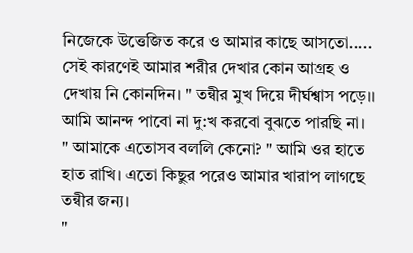নিজেকে উত্তেজিত করে ও আমার কাছে আসতো..... সেই কারণেই আমার শরীর দেখার কোন আগ্রহ ও দেখায় নি কোনদিন। " তন্বীর মুখ দিয়ে দীর্ঘশ্বাস পড়ে।। আমি আনন্দ পাবো না দু:খ করবো বুঝতে পারছি না।
" আমাকে এতোসব বললি কেনো? " আমি ওর হাতে হাত রাখি। এতো কিছুর পরেও আমার খারাপ লাগছে তন্বীর জন্য।
"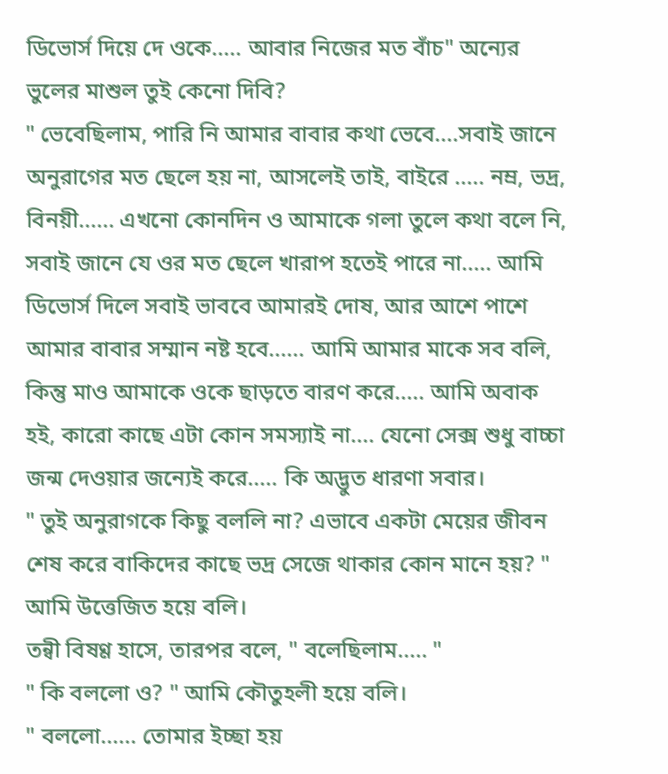ডিভোর্স দিয়ে দে ওকে..... আবার নিজের মত বাঁচ" অন্যের ভুলের মাশুল তুই কেনো দিবি?
" ভেবেছিলাম, পারি নি আমার বাবার কথা ভেবে....সবাই জানে অনুরাগের মত ছেলে হয় না, আসলেই তাই, বাইরে ..... নম্র, ভদ্র, বিনয়ী...... এখনো কোনদিন ও আমাকে গলা তুলে কথা বলে নি, সবাই জানে যে ওর মত ছেলে খারাপ হতেই পারে না..... আমি ডিভোর্স দিলে সবাই ভাববে আমারই দোষ, আর আশে পাশে আমার বাবার সম্মান নষ্ট হবে...... আমি আমার মাকে সব বলি, কিন্তু মাও আমাকে ওকে ছাড়তে বারণ করে..... আমি অবাক হই, কারো কাছে এটা কোন সমস্যাই না.... যেনো সেক্স শুধু বাচ্চা জন্ম দেওয়ার জন্যেই করে..... কি অদ্ভুত ধারণা সবার।
" তুই অনুরাগকে কিছু বললি না? এভাবে একটা মেয়ের জীবন শেষ করে বাকিদের কাছে ভদ্র সেজে থাকার কোন মানে হয়? " আমি উত্তেজিত হয়ে বলি।
তন্বী বিষণ্ণ হাসে, তারপর বলে, " বলেছিলাম..... "
" কি বললো ও? " আমি কৌতুহলী হয়ে বলি।
" বললো...... তোমার ইচ্ছা হয়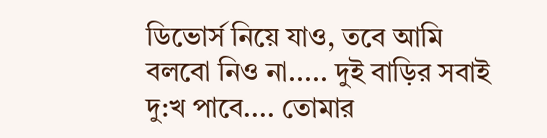ডিভোর্স নিয়ে যাও, তবে আমি বলবো নিও না..... দুই বাড়ির সবাই দু:খ পাবে.... তোমার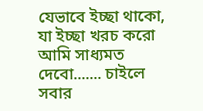যেভাবে ইচ্ছা থাকো, যা ইচ্ছা খরচ করো আমি সাধ্যমত দেবো....... চাইলে সবার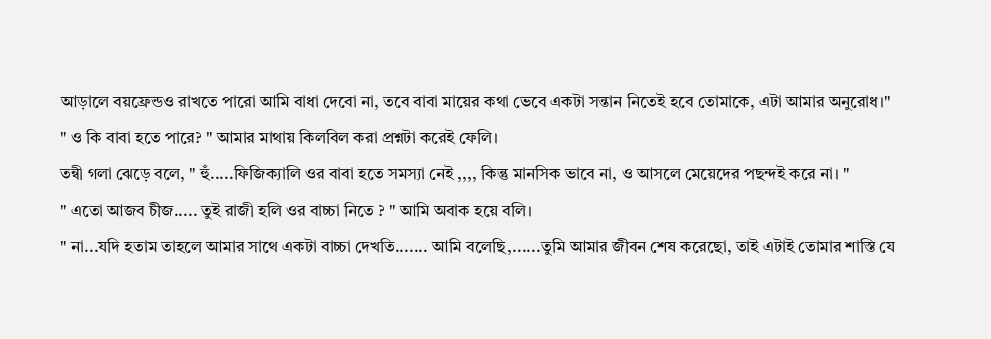আড়ালে বয়ফ্রেন্ডও রাখতে পারো আমি বাধা দেবো না, তবে বাবা মায়ের কথা ভেবে একটা সন্তান নিতেই হবে তোমাকে, এটা আমার অনুরোধ।"
" ও কি বাবা হতে পারে? " আমার মাথায় কিলবিল করা প্রশ্নটা করেই ফেলি।
তন্বী গলা ঝেড়ে বলে, " হুঁ.....ফিজিক্যালি ওর বাবা হতে সমস্যা নেই ,,,, কিন্তু মানসিক ভাবে না, ও আসলে মেয়েদের পছন্দই করে না। "
" এতো আজব চীজ..... তুই রাজী হলি ওর বাচ্চা নিতে ? " আমি অবাক হয়ে বলি।
" না...যদি হতাম তাহলে আমার সাথে একটা বাচ্চা দেখতি....... আমি বলেছি,......তুমি আমার জীবন শেষ করেছো, তাই এটাই তোমার শাস্তি যে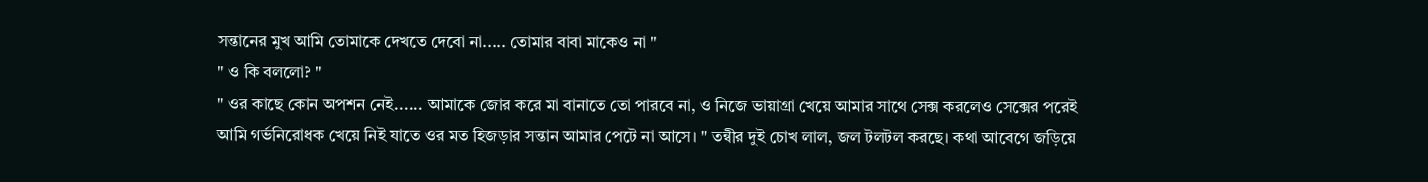সন্তানের মুখ আমি তোমাকে দেখতে দেবো না..... তোমার বাবা মাকেও না "
" ও কি বললো? "
" ওর কাছে কোন অপশন নেই...... আমাকে জোর করে মা বানাতে তো পারবে না, ও নিজে ভায়াগ্রা খেয়ে আমার সাথে সেক্স করলেও সেক্সের পরেই আমি গর্ভনিরোধক খেয়ে নিই যাতে ওর মত হিজড়ার সন্তান আমার পেটে না আসে। " তন্বীর দুই চোখ লাল, জল টলটল করছে। কথা আবেগে জড়িয়ে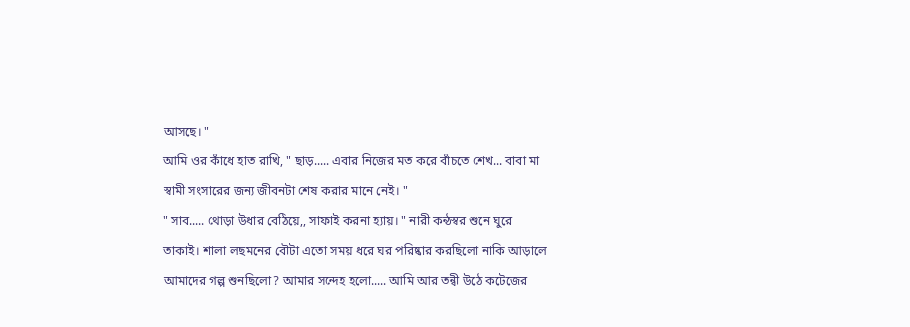আসছে। "
আমি ওর কাঁধে হাত রাখি, " ছাড়..... এবার নিজের মত করে বাঁচতে শেখ... বাবা মা স্বামী সংসারের জন্য জীবনটা শেষ করার মানে নেই। "
" সাব..... থোড়া উধার বেঠিয়ে,, সাফাই করনা হ্যায়। " নারী কন্ঠস্বর শুনে ঘুরে তাকাই। শালা লছমনের বৌটা এতো সময় ধরে ঘর পরিষ্কার করছিলো নাকি আড়ালে আমাদের গল্প শুনছিলো? আমার সন্দেহ হলো..... আমি আর তন্বী উঠে কটেজের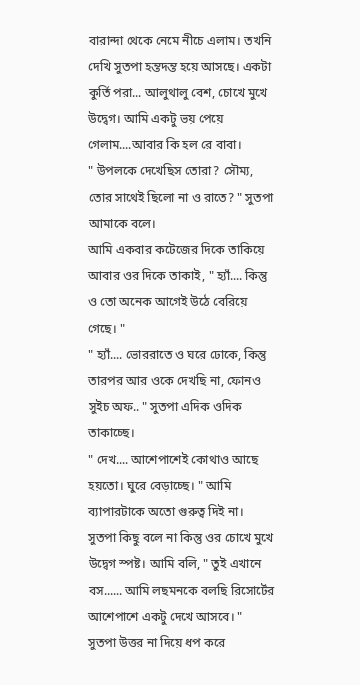বারান্দা থেকে নেমে নীচে এলাম। তখনি দেখি সুতপা হন্তদন্ত হয়ে আসছে। একটা কুর্তি পরা... আলুথালু বেশ, চোখে মুখে উদ্বেগ। আমি একটু ভয় পেয়ে গেলাম....আবার কি হল রে বাবা।
" উপলকে দেখেছিস তোরা? সৌম্য, তোর সাথেই ছিলো না ও রাতে? " সুতপা আমাকে বলে।
আমি একবার কটেজের দিকে তাকিয়ে আবার ওর দিকে তাকাই, " হ্যাঁ.... কিন্তু ও তো অনেক আগেই উঠে বেরিয়ে গেছে। "
" হ্যাঁ.... ভোররাতে ও ঘরে ঢোকে, কিন্তু তারপর আর ওকে দেখছি না, ফোনও সুইচ অফ.. " সুতপা এদিক ওদিক তাকাচ্ছে।
" দেখ.... আশেপাশেই কোথাও আছে হয়তো। ঘুরে বেড়াচ্ছে। " আমি ব্যাপারটাকে অতো গুরুত্ব দিই না।
সুতপা কিছু বলে না কিন্তু ওর চোখে মুখে উদ্বেগ স্পষ্ট। আমি বলি, " তুই এখানে বস...... আমি লছমনকে বলছি রিসোর্টের আশেপাশে একটু দেখে আসবে। "
সুতপা উত্তর না দিয়ে ধপ করে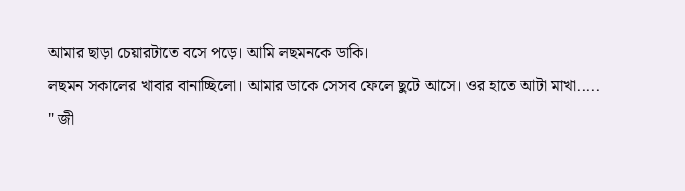আমার ছাড়া চেয়ারটাতে বসে পড়ে। আমি লছমনকে ডাকি।
লছমন সকালের খাবার বানাচ্ছিলো। আমার ডাকে সেসব ফেলে ছুটে আসে। ওর হাতে আটা মাখা.....
" জী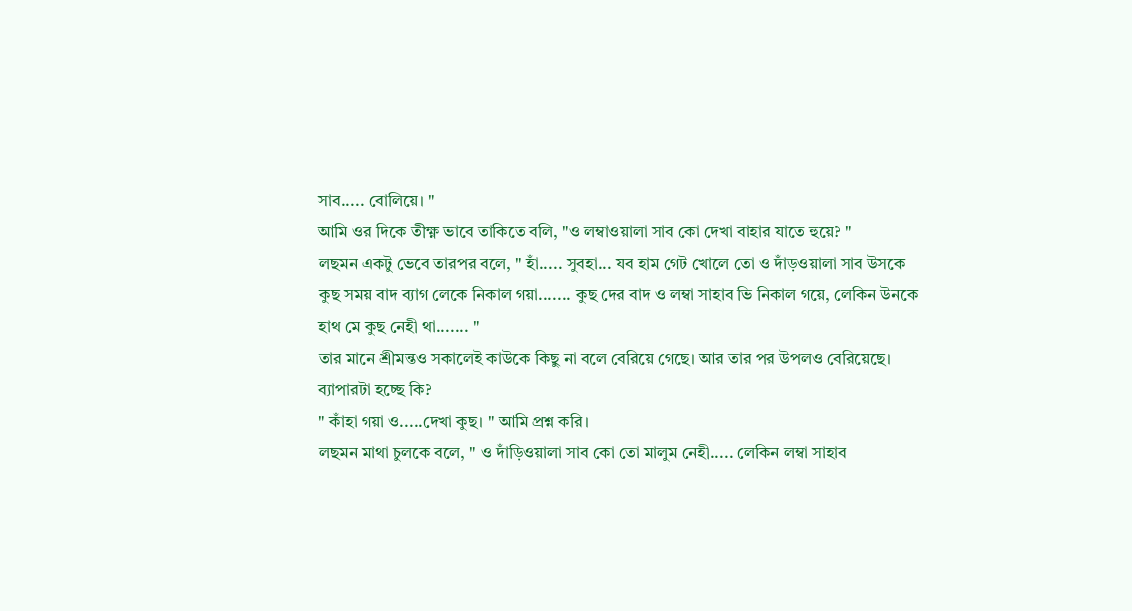সাব..... বোলিয়ে। "
আমি ওর দিকে তীক্ষ্ণ ভাবে তাকিতে বলি, "ও লম্বাওয়ালা সাব কো দেখা বাহার যাতে হুয়ে? "
লছমন একটু ভেবে তারপর বলে, " হাঁ..... সুবহা... যব হাম গেট খোলে তো ও দাঁড়ওয়ালা সাব উসকে কুছ সময় বাদ ব্যাগ লেকে নিকাল গয়া....... কুছ দের বাদ ও লম্বা সাহাব ভি নিকাল গয়ে, লেকিন উনকে হাথ মে কুছ নেহী থা....... "
তার মানে শ্রীমন্তও সকালেই কাউকে কিছু না বলে বেরিয়ে গেছে। আর তার পর উপলও বেরিয়েছে। ব্যাপারটা হচ্ছে কি?
" কাঁহা গয়া ও.....দেখা কুছ। " আমি প্রশ্ন করি।
লছমন মাথা চুলকে বলে, " ও দাঁড়িওয়ালা সাব কো তো মালুম নেহী..... লেকিন লম্বা সাহাব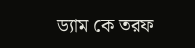ড্যাম কে তরফ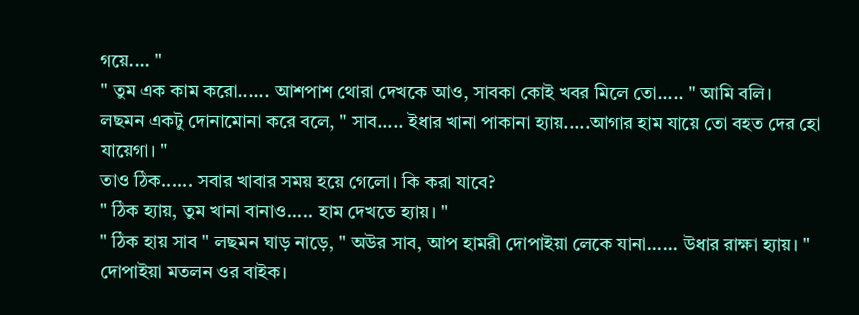গয়ে.... "
" তুম এক কাম করো...... আশপাশ থোরা দেখকে আও, সাবকা কোই খবর মিলে তো..... " আমি বলি।
লছমন একটু দোনামোনা করে বলে, " সাব..... ইধার খানা পাকানা হ্যায়.....আগার হাম যায়ে তো বহত দের হো যায়েগা। "
তাও ঠিক...... সবার খাবার সময় হয়ে গেলো। কি করা যাবে?
" ঠিক হ্যায়, তুম খানা বানাও..... হাম দেখতে হ্যায়। "
" ঠিক হায় সাব " লছমন ঘাড় নাড়ে, " অউর সাব, আপ হামরী দোপাইয়া লেকে যানা...... উধার রাক্ষা হ্যায়। "
দোপাইয়া মতলন ওর বাইক।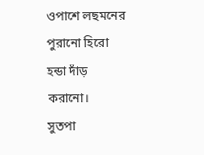ওপাশে লছমনের পুরানো হিরো হন্ডা দাঁড় করানো।
সুতপা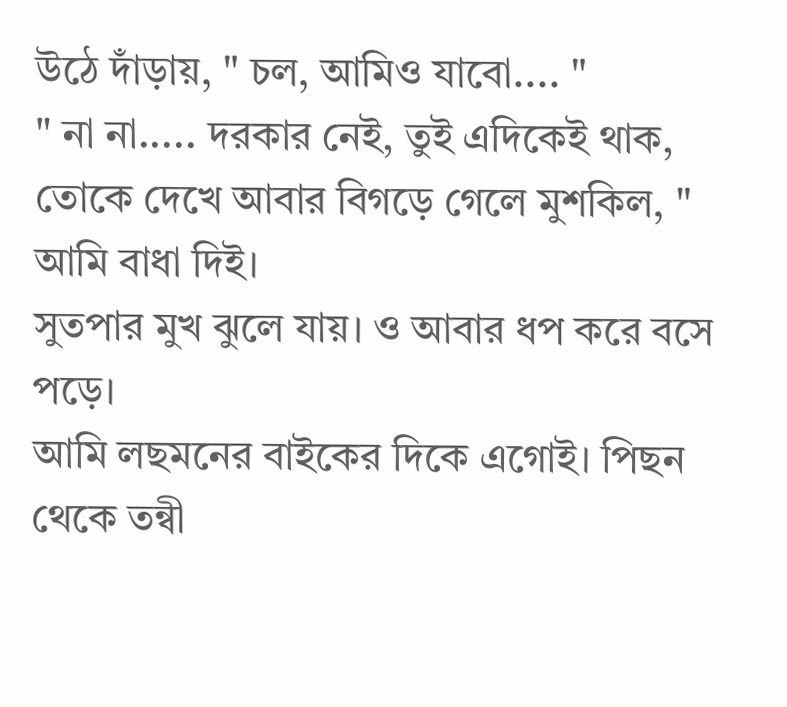উঠে দাঁড়ায়, " চল, আমিও যাবো.... "
" না না..... দরকার নেই, তুই এদিকেই থাক, তোকে দেখে আবার বিগড়ে গেলে মুশকিল, " আমি বাধা দিই।
সুতপার মুখ ঝুলে যায়। ও আবার ধপ করে বসে পড়ে।
আমি লছমনের বাইকের দিকে এগোই। পিছন থেকে তন্বী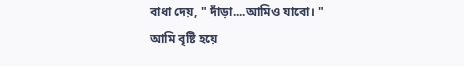বাধা দেয়, " দাঁড়া....আমিও যাবো। "
আমি বৃষ্টি হয়ে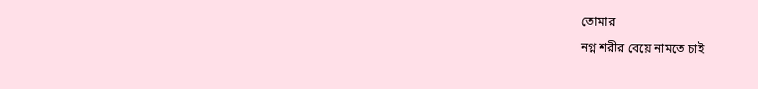তোমার
নগ্ন শরীর বেয়ে নামতে চাই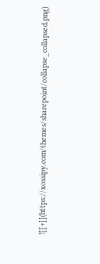![[+]](https://xossipy.com/themes/sharepoint/collapse_collapsed.png)